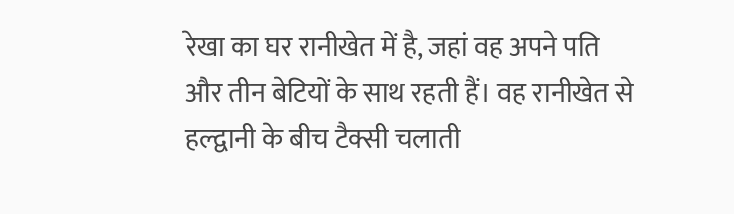रेखा का घर रानीखेत में है, जहां वह अपने पति और तीन बेटियों के साथ रहती हैं। वह रानीखेत से हल्द्वानी के बीच टैक्सी चलाती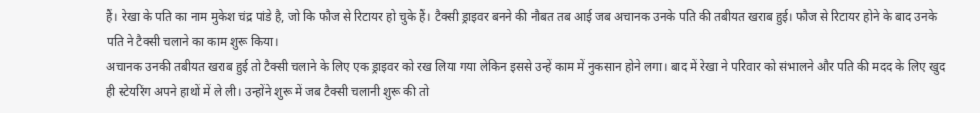हैं। रेखा के पति का नाम मुकेश चंद्र पांडे है, जो कि फौज से रिटायर हो चुके हैं। टैक्सी ड्राइवर बनने की नौबत तब आई जब अचानक उनके पति की तबीयत खराब हुई। फौज से रिटायर होने के बाद उनके पति ने टैक्सी चलाने का काम शुरू किया।
अचानक उनकी तबीयत खराब हुई तो टैक्सी चलाने के लिए एक ड्राइवर को रख लिया गया लेकिन इससे उन्हें काम में नुकसान होने लगा। बाद में रेखा ने परिवार को संभालने और पति की मदद के लिए खुद ही स्टेयरिंग अपने हाथों में ले ली। उन्होंने शुरू में जब टैक्सी चलानी शुरू की तो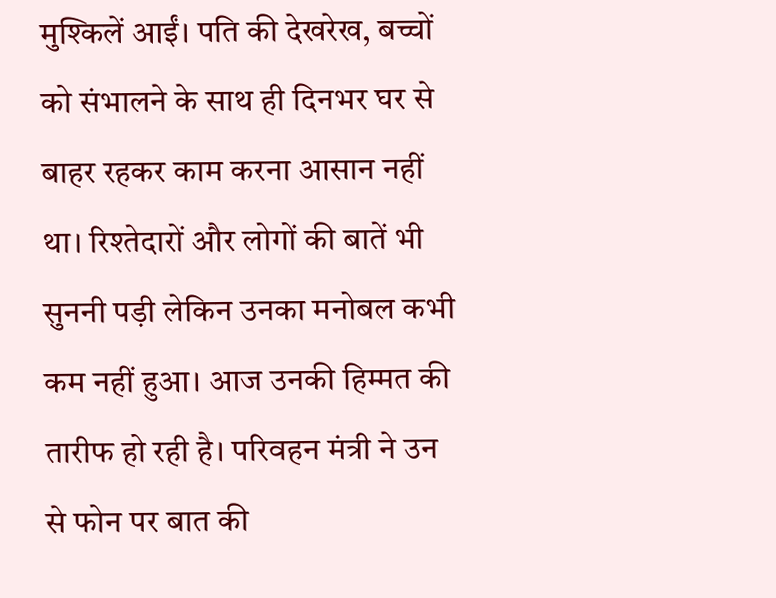मुश्किलें आईं। पति की देखरेख, बच्चों को संभालने के साथ ही दिनभर घर से बाहर रहकर काम करना आसान नहीं था। रिश्तेदारों और लोगों की बातें भी सुननी पड़ी लेकिन उनका मनोबल कभी कम नहीं हुआ। आज उनकी हिम्मत की तारीफ हो रही है। परिवहन मंत्री ने उन से फोन पर बात की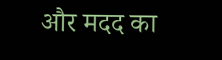और मदद का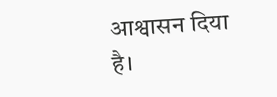आश्वासन दिया है।